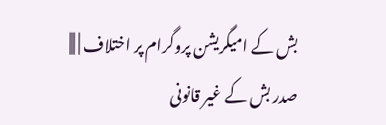بش کے امیگریشن پروگرام پر اختلاف | |||
صدر بش کے غیر قانونی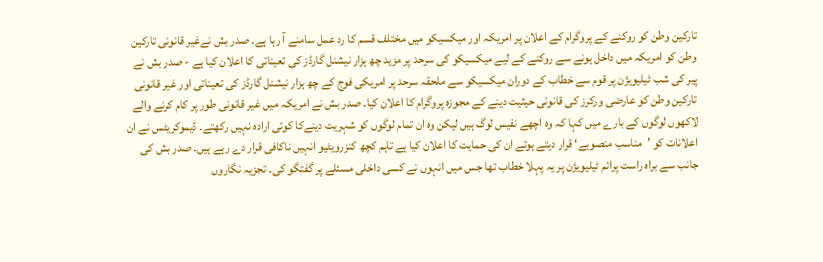تارکین وطن کو روکنے کے پروگرام کے اعلان پر امریکہ اور میکسیکو میں مختلف قسم کا رد عمل سامنے آ رہا ہے۔ صدر بش نےغیر قانونی تارکین وطن کو امریکہ میں داخل ہونے سے روکنے کے لیے میکسیکو کی سرحد پر مزید چھ ہزار نیشنل گارڈز کی تعیناتی کا اعلان کیا ہے - صدر بش نے پیر کی شب ٹیلیویژن پر قوم سے خطاب کے دوران میکسیکو سے ملحقہ سرحد پر امریکی فوج کے چھ ہزار نیشنل گارڈز کی تعیناتی اور غیر قانونی تارکین وطن کو عارضی ورکرز کی قانونی حیثیت دینے کے مجوزہ پروگرام کا اعلان کیا۔ صدر بش نے امریکہ میں غیر قانونی طور پر کام کرنے والے لاکھوں لوگوں کے بارے میں کہا کہ وہ اچھے نفیس لوگ ہیں لیکن وہ ان تمام لوگوں کو شہریت دینےکا کوئی ارادہ نہیں رکھتے۔ ڈیموکریٹس نے ان اعلانات کو ’مناسب منصوبے‘ قرار دیتے ہوئے ان کی حمایت کا اعلان کیا ہے تاہم کچھ کنزرویٹیو انہیں ناکافی قرار دے رہے ہیں۔ صدر بش کی جانب سے براہ راست پرائم ٹیلیویژن پر یہ پہلا خطاب تھا جس میں انہوں نے کسی داخلی مسئلے پر گفتگو کی۔ تجزیہ نگاروں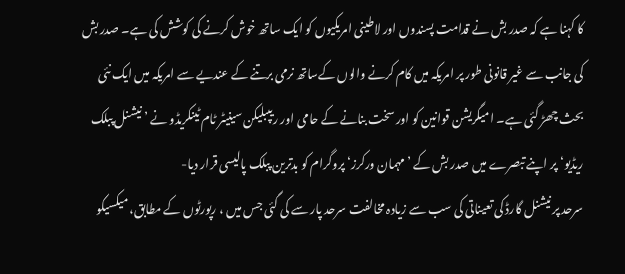کا کہنا ہے کہ صدر بش نے قدامت پسندوں اور لاطینی امریکیوں کو ایک ساتھ خوش کرنے کی کوشش کی ہے۔ صدر بش کی جانب سے غیر قانونی طور پر امریکہ میں کام کرنے والوں کےساتھ نرمی برتنے کے عندیے سے امریکہ میں ایک نئی بحث چھڑ گئی ہے۔ امیگریشن قوانین کو اور سخت بنانے کے حامی اور ریپبلیکن سینیٹر ٹام ٹینکریڈو نے ’نیشنل پبلک ریڈیو‘ پر اپنے تبصرے میں صدر بش کے ’مہمان ورکرز‘ پروگرام کو بدترین پبلک پالیسی قرار دیا-
سرحد پر نیشنل گارڈ کی تعیناتی کی سب سے زیادہ مخالفت سرحد پار سے کی گئی جس میں ، رپورٹوں کے مطابق، میکسیکو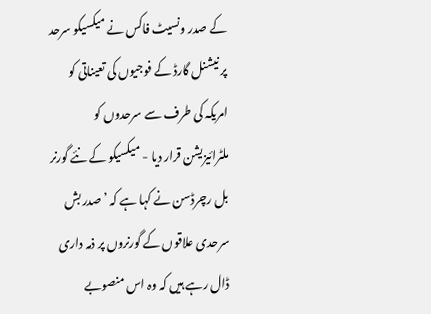کے صدر ونسیٹ فاکس نے میکسیکو سرحد پر نیشنل گارڈ کے فوجیوں کی تعیناتی کو امریکہ کی طرف سے سرحدوں کو ملٹرائيزیشن قرار دیا - میکسیکو کے نئے گورنر بل رچرڈسن نے کہا ہے کہ ’صدر بش سرحدی علاقوں کے گورنروں پر ذمہ داری ڈال رہے ہیں کہ وہ اس منصوبے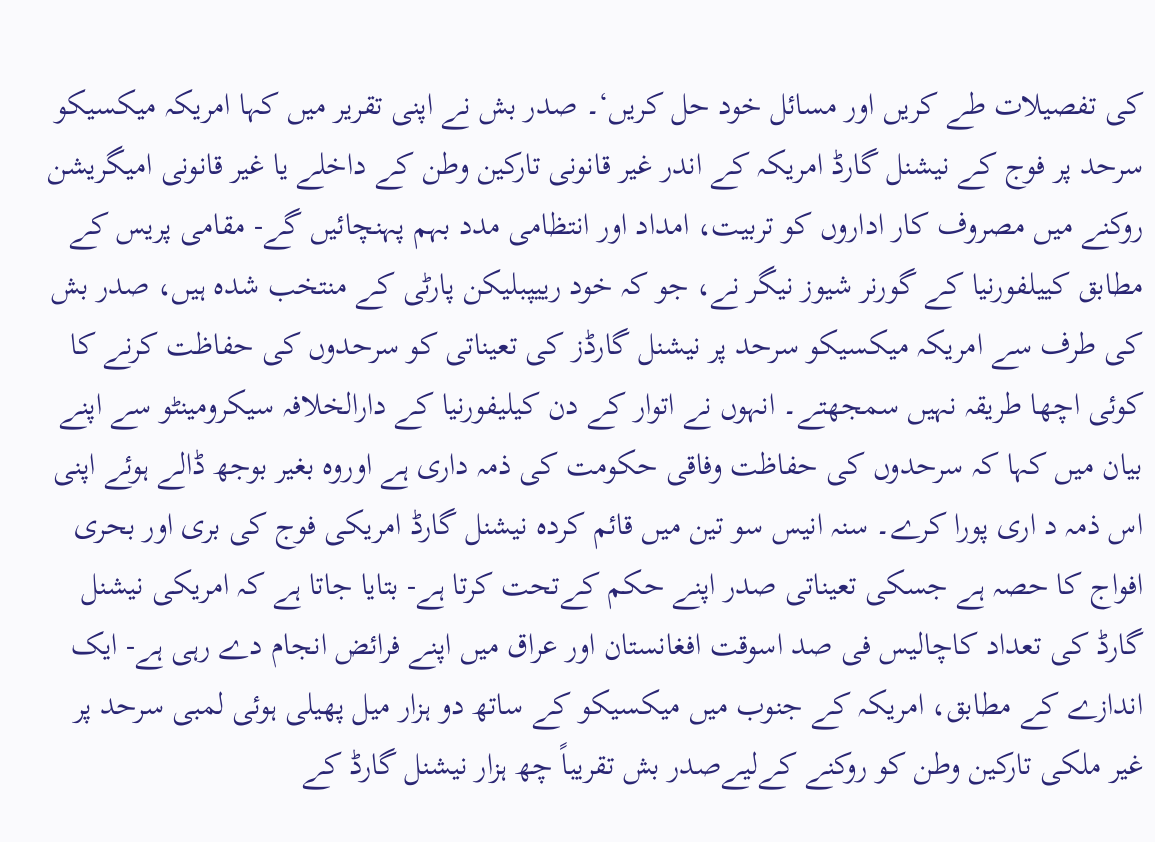کی تفصیلات طے کریں اور مسائل خود حل کریں‘۔ صدر بش نے اپنی تقریر میں کہا امریکہ میکسیکو سرحد پر فوج کے نیشنل گارڈ امریکہ کے اندر غیر قانونی تارکین وطن کے داخلے یا غیر قانونی امیگریشن روکنے میں مصروف کار اداروں کو تربیت، امداد اور انتظامی مدد بہم پہنچائيں گے- مقامی پریس کے مطابق کییلفورنیا کے گورنر شیوز نیگر نے، جو کہ خود رییپبلیکن پارٹی کے منتخب شدہ ہیں، صدر بش کی طرف سے امریکہ میکسیکو سرحد پر نیشنل گارڈز کی تعیناتی کو سرحدوں کی حفاظت کرنے کا کوئی اچھا طریقہ نہیں سمجھتے۔ انہوں نے اتوار کے دن کیلیفورنیا کے دارالخلافہ سیکرومینٹو سے اپنے بیان میں کہا کہ سرحدوں کی حفاظت وفاقی حکومت کی ذمہ داری ہے اوروہ بغير بوجھ ڈالے ہوئے اپنی اس ذمہ د اری پورا کرے۔ سنہ انیس سو تین میں قائم کردہ نیشنل گارڈ امریکی فوج کی بری اور بحری افواج کا حصہ ہے جسکی تعیناتی صدر اپنے حکم کےتحت کرتا ہے- بتایا جاتا ہے کہ امریکی نیشنل گارڈ کی تعداد کاچالیس فی صد اسوقت افغانستان اور عراق میں اپنے فرائض انجام دے رہی ہے- ایک اندازے کے مطابق، امریکہ کے جنوب میں میکسیکو کے ساتھ دو ہزار میل پھیلی ہوئی لمبی سرحد پر غیر ملکی تارکین وطن کو روکنے کےلیےصدر بش تقریباً چھ ہزار نیشنل گارڈ کے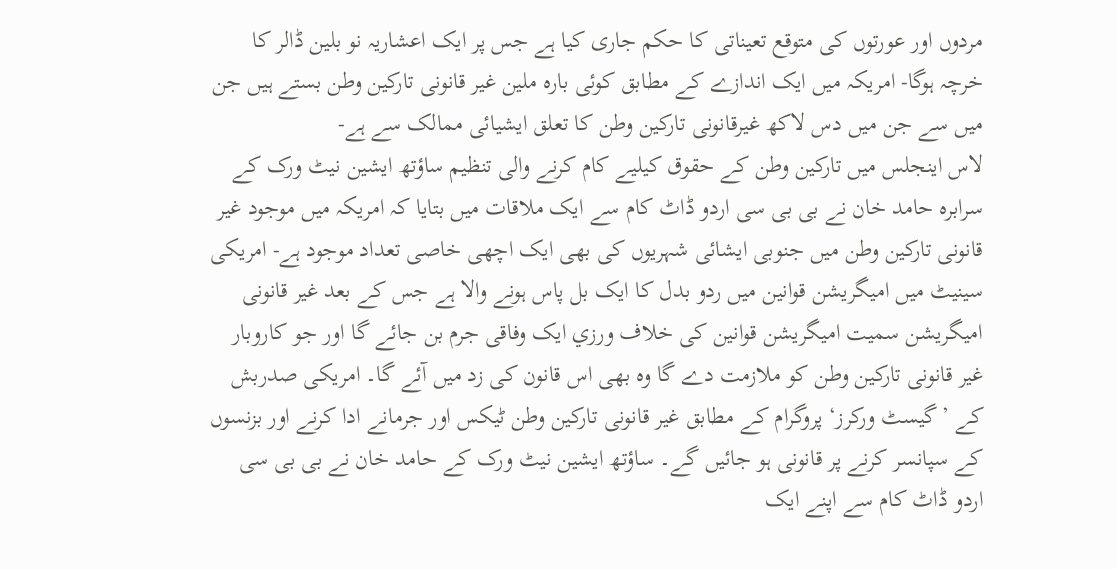مردوں اور عورتوں کی متوقع تعیناتی کا حکم جاری کیا ہے جس پر ایک اعشاریہ نو بلین ڈالر کا خرچہ ہوگا- امریکہ میں ایک اندازے کے مطابق کوئی بارہ ملین غیر قانونی تارکین وطن بستے ہیں جن میں سے جن میں دس لاکھ غیرقانونی تارکین وطن کا تعلق ایشیائی ممالک سے ہے-
لاس اینجلس میں تارکین وطن کے حقوق کیلیے کام کرنے والی تنظیم ساؤتھ ایشین نیٹ ورک کے سرابرہ حامد خان نے بی بی سی اردو ڈاٹ کام سے ایک ملاقات میں بتایا کہ امریکہ میں موجود غیر قانونی تارکین وطن میں جنوبی ایشائی شہریوں کی بھی ایک اچھی خاصی تعداد موجود ہے- امریکی سینیٹ میں امیگریشن قوانین میں ردو بدل کا ایک بل پاس ہونے والا ہے جس کے بعد غیر قانونی امیگریشن سمیت اميگریشن قوانین کی خلاف ورزي ایک وفاقی جرم بن جائے گا اور جو کاروبار غیر قانونی تارکین وطن کو ملازمت دے گا وہ بھی اس قانون کی زد میں آئے گا۔ امریکی صدربش کے ’گیسٹ ورکرز‘ پروگرام کے مطابق غیر قانونی تارکین وطن ٹیکس اور جرمانے ادا کرنے اور بزنسوں کے سپانسر کرنے پر قانونی ہو جائيں گے۔ ساؤتھ ایشین نیٹ ورک کے حامد خان نے بی بی سی اردو ڈاٹ کام سے اپنے ایک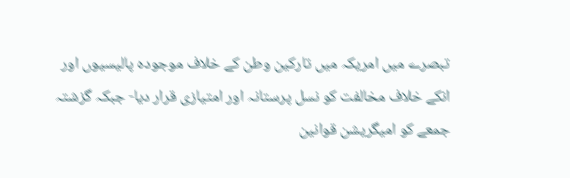تبصرے میں امریکہ میں تارکین وطن کے خلاف موجودہ پالیسیوں اور انکے خلاف مخالفت کو نسل پرستانہ اور امتیازی قرار دیا- جبکہ گزشتہ جمعے کو اميگریشن قوانین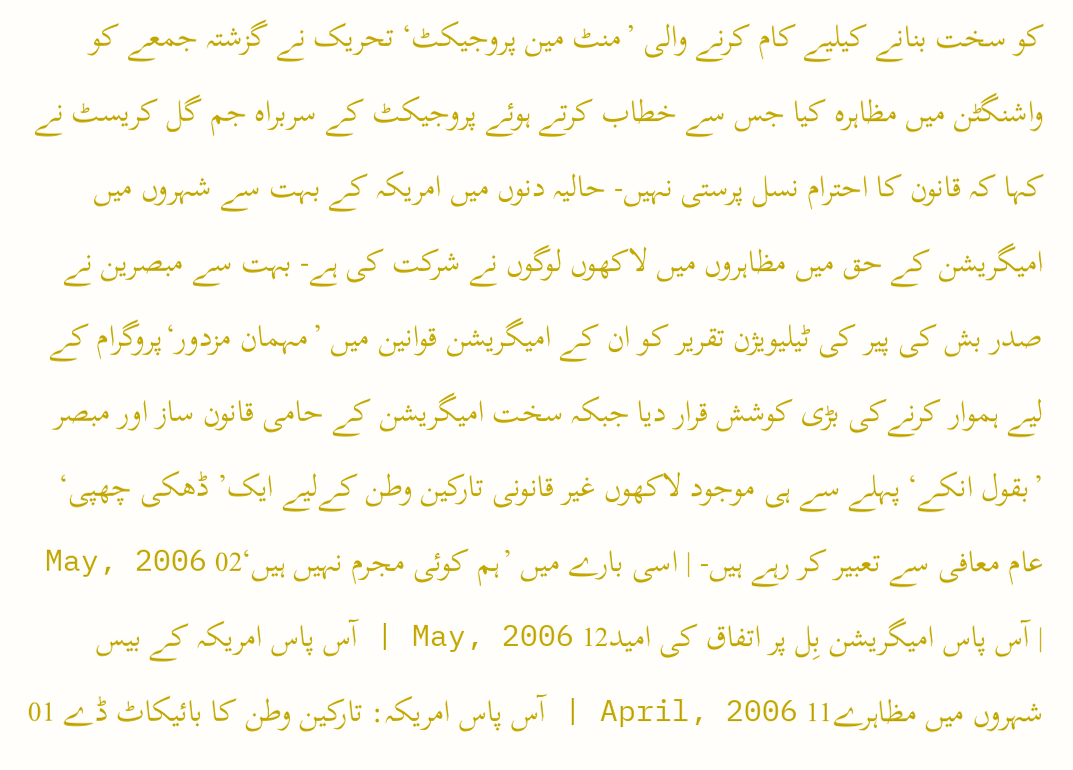کو سخت بنانے کیلیے کام کرنے والی ’منٹ مین پروجیکٹ‘ تحریک نے گزشتہ جمعے کو واشنگٹن میں مظاہرہ کیا جس سے خطاب کرتے ہوئے پروجیکٹ کے سربراہ جم گل کریسٹ نے کہا کہ قانون کا احترام نسل پرستی نہیں- حالیہ دنوں میں امریکہ کے بہت سے شہروں میں امیگریشن کے حق میں مظاہروں میں لاکھوں لوگوں نے شرکت کی ہے- بہت سے مبصرین نے صدر بش کی پیر کی ٹیلیویژن تقریر کو ان کے امیگریشن قوانین میں ’مہمان مزدور‘پروگرام کے لیے ہموار کرنےکی بڑی کوشش قرار دیا جبکہ سخت امیگریشن کے حامی قانون ساز اور مبصر ’بقول انکے‘ پہلے سے ہی موجود لاکھوں غیر قانونی تارکین وطن کےلیے ایک’ ڈھکی چھپی‘ عام معافی سے تعبیر کر رہے ہیں- | اسی بارے میں ’ہم کوئی مجرم نہیں ہیں‘02 May, 2006 | آس پاس امیگریشن بِل پر اتفاق کی امید12 May, 2006 | آس پاس امریکہ کے بیس شہروں میں مظاہرے11 April, 2006 | آس پاس امریکہ: تارکین وطن کا بائیکاٹ ڈے 01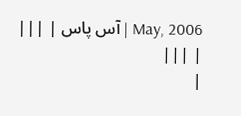May, 2006 | آس پاس | |||
| |||
|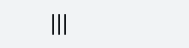|||